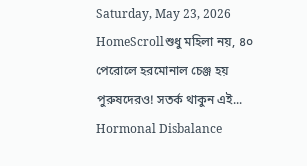Saturday, May 23, 2026
HomeScrollশুধু মহিলা নয়, ৪০ পেরোলে হরমোনাল চেঞ্জ হয় পুরুষদেরও! সতর্ক থাকুন এই...
Hormonal Disbalance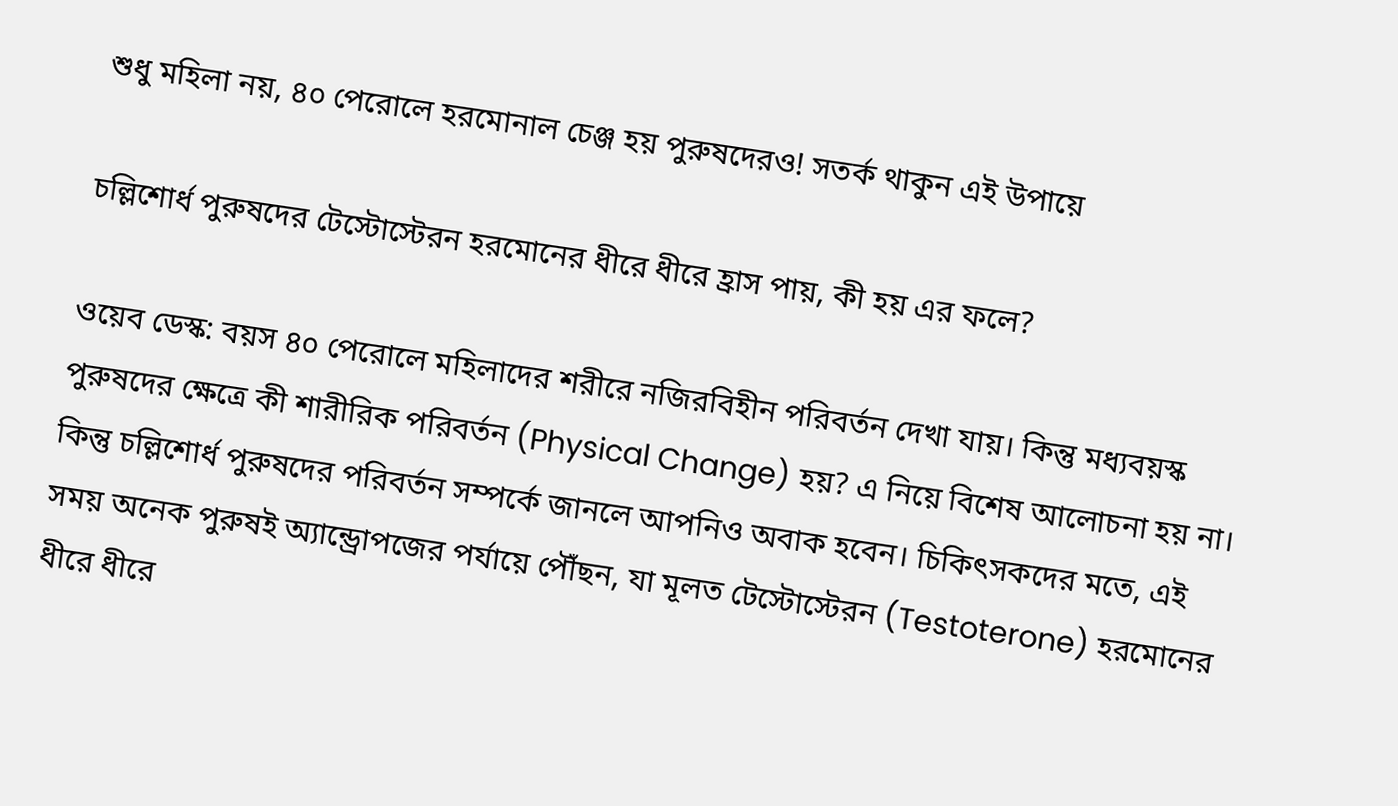শুধু মহিলা নয়, ৪০ পেরোলে হরমোনাল চেঞ্জ হয় পুরুষদেরও! সতর্ক থাকুন এই উপায়ে

চল্লিশোর্ধ পুরুষদের টেস্টোস্টেরন হরমোনের ধীরে ধীরে হ্রাস পায়, কী হয় এর ফলে?

ওয়েব ডেস্ক: বয়স ৪০ পেরোলে মহিলাদের শরীরে নজিরবিহীন পরিবর্তন দেখা যায়। কিন্তু মধ্যবয়স্ক পুরুষদের ক্ষেত্রে কী শারীরিক পরিবর্তন (Physical Change) হয়? এ নিয়ে বিশেষ আলোচনা হয় না। কিন্তু চল্লিশোর্ধ পুরুষদের পরিবর্তন সম্পর্কে জানলে আপনিও অবাক হবেন। চিকিৎসকদের মতে, এই সময় অনেক পুরুষই অ্যান্ড্রোপজের পর্যায়ে পৌঁছন, যা মূলত টেস্টোস্টেরন (Testoterone) হরমোনের ধীরে ধীরে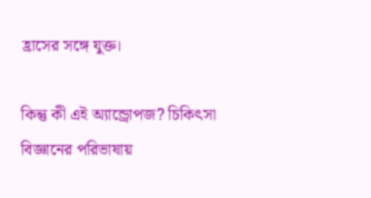হ্রাসের সঙ্গে যুক্ত।

কিন্তু কী এই অ্যান্ড্রোপজ? চিকিৎসা বিজ্ঞানের পরিভাষায়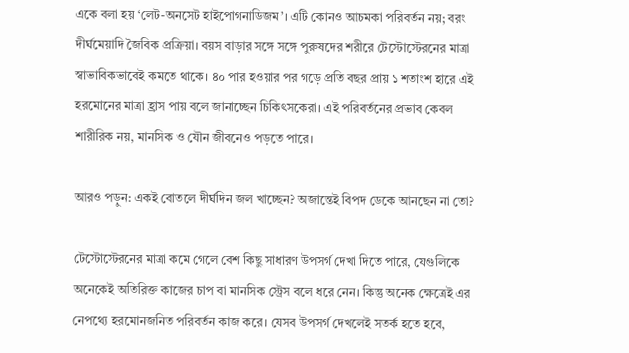একে বলা হয় ‘লেট-অনসেট হাইপোগনাডিজম’। এটি কোনও আচমকা পরিবর্তন নয়; বরং দীর্ঘমেয়াদি জৈবিক প্রক্রিয়া। বয়স বাড়ার সঙ্গে সঙ্গে পুরুষদের শরীরে টেস্টোস্টেরনের মাত্রা স্বাভাবিকভাবেই কমতে থাকে। ৪০ পার হওয়ার পর গড়ে প্রতি বছর প্রায় ১ শতাংশ হারে এই হরমোনের মাত্রা হ্রাস পায় বলে জানাচ্ছেন চিকিৎসকেরা। এই পরিবর্তনের প্রভাব কেবল শারীরিক নয়, মানসিক ও যৌন জীবনেও পড়তে পারে।

আরও পড়ুন: একই বোতলে দীর্ঘদিন জল খাচ্ছেন? অজান্তেই বিপদ ডেকে আনছেন না তো?

টেস্টোস্টেরনের মাত্রা কমে গেলে বেশ কিছু সাধারণ উপসর্গ দেখা দিতে পারে, যেগুলিকে অনেকেই অতিরিক্ত কাজের চাপ বা মানসিক স্ট্রেস বলে ধরে নেন। কিন্তু অনেক ক্ষেত্রেই এর নেপথ্যে হরমোনজনিত পরিবর্তন কাজ করে। যেসব উপসর্গ দেখলেই সতর্ক হতে হবে,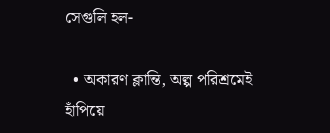সেগুলি হল-

  • অকারণ ক্লান্তি, অল্প পরিশ্রমেই হাঁপিয়ে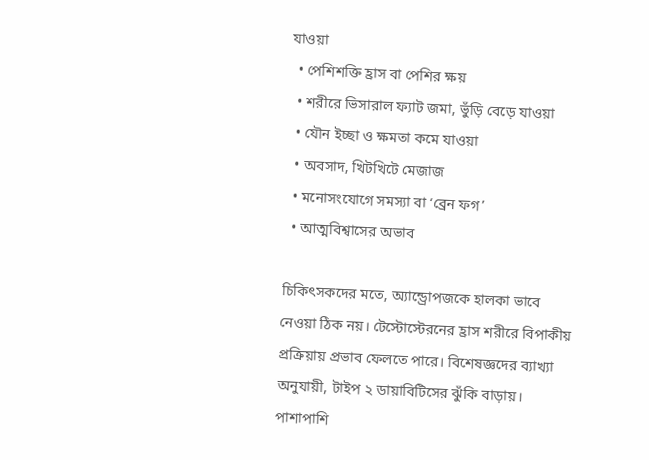যাওয়া
  • পেশিশক্তি হ্রাস বা পেশির ক্ষয়
  • শরীরে ভিসারাল ফ্যাট জমা, ভুঁড়ি বেড়ে যাওয়া
  • যৌন ইচ্ছা ও ক্ষমতা কমে যাওয়া
  • অবসাদ, খিটখিটে মেজাজ
  • মনোসংযোগে সমস্যা বা ‘ব্রেন ফগ’
  • আত্মবিশ্বাসের অভাব

চিকিৎসকদের মতে, অ্যান্ড্রোপজকে হালকা ভাবে নেওয়া ঠিক নয়। টেস্টোস্টেরনের হ্রাস শরীরে বিপাকীয় প্রক্রিয়ায় প্রভাব ফেলতে পারে। বিশেষজ্ঞদের ব্যাখ্যা অনুযায়ী, টাইপ ২ ডায়াবিটিসের ঝুঁকি বাড়ায়। পাশাপাশি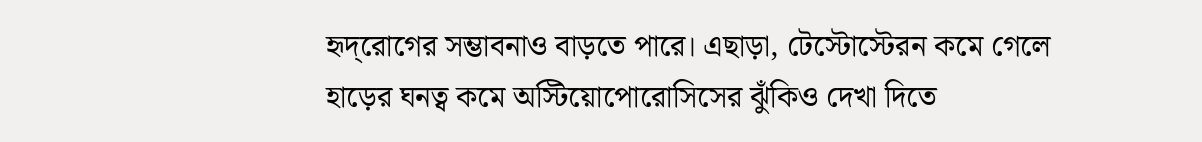হৃদ্‌রোগের সম্ভাবনাও বাড়তে পারে। এছাড়া, টেস্টোস্টেরন কমে গেলে হাড়ের ঘনত্ব কমে অস্টিয়োপোরোসিসের ঝুঁকিও দেখা দিতে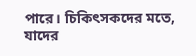পারে। চিকিৎসকদের মতে, যাদের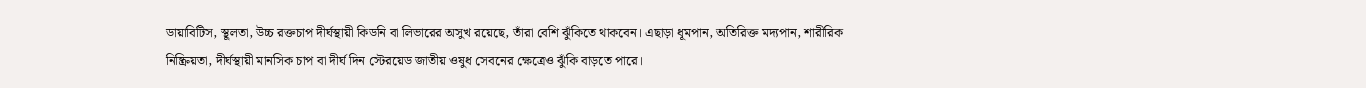ডায়াবিটিস, স্থূলতা, উচ্চ রক্তচাপ দীর্ঘস্থায়ী কিডনি বা লিভারের অসুখ রয়েছে, তাঁরা বেশি ঝুঁকিতে থাকবেন। এছাড়া ধূমপান, অতিরিক্ত মদ্যপান, শারীরিক নিষ্ক্রিয়তা, দীর্ঘস্থায়ী মানসিক চাপ বা দীর্ঘ দিন স্টেরয়েড জাতীয় ওষুধ সেবনের ক্ষেত্রেও ঝুঁকি বাড়তে পারে।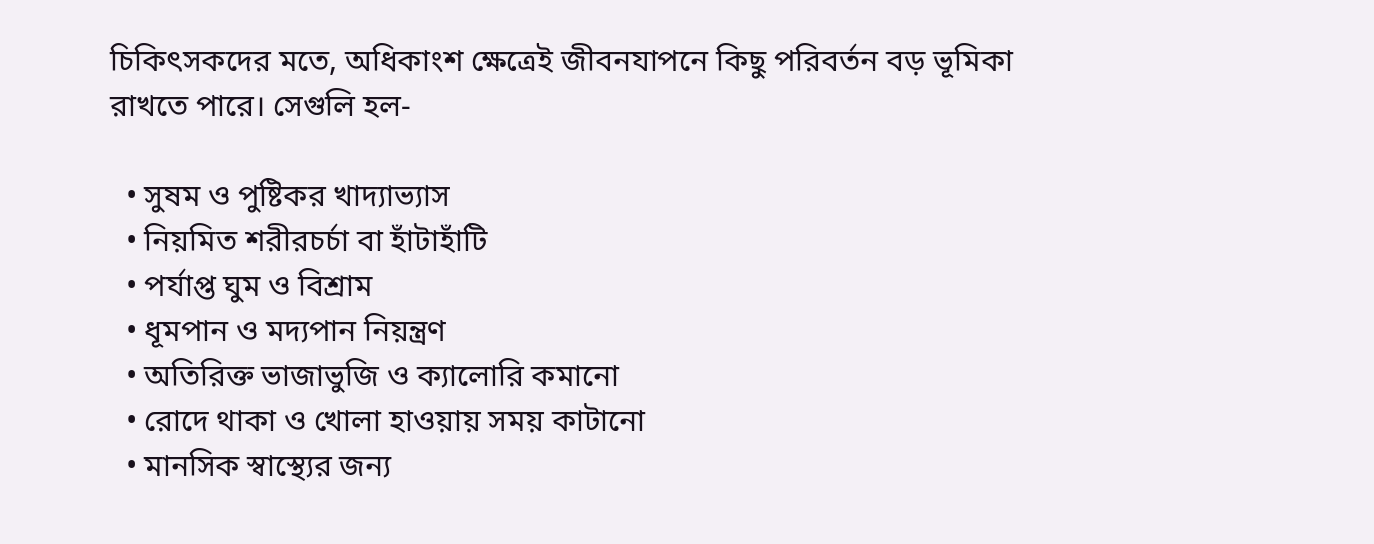চিকিৎসকদের মতে, অধিকাংশ ক্ষেত্রেই জীবনযাপনে কিছু পরিবর্তন বড় ভূমিকা রাখতে পারে। সেগুলি হল-

  • সুষম ও পুষ্টিকর খাদ্যাভ্যাস
  • নিয়মিত শরীরচর্চা বা হাঁটাহাঁটি
  • পর্যাপ্ত ঘুম ও বিশ্রাম
  • ধূমপান ও মদ্যপান নিয়ন্ত্রণ
  • অতিরিক্ত ভাজাভুজি ও ক্যালোরি কমানো
  • রোদে থাকা ও খোলা হাওয়ায় সময় কাটানো
  • মানসিক স্বাস্থ্যের জন্য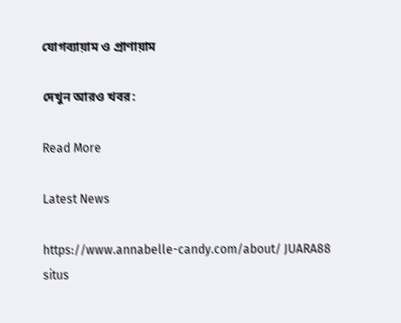যোগব্যায়াম ও প্রাণায়াম

দেখুন আরও খবর:

Read More

Latest News

https://www.annabelle-candy.com/about/ JUARA88 situs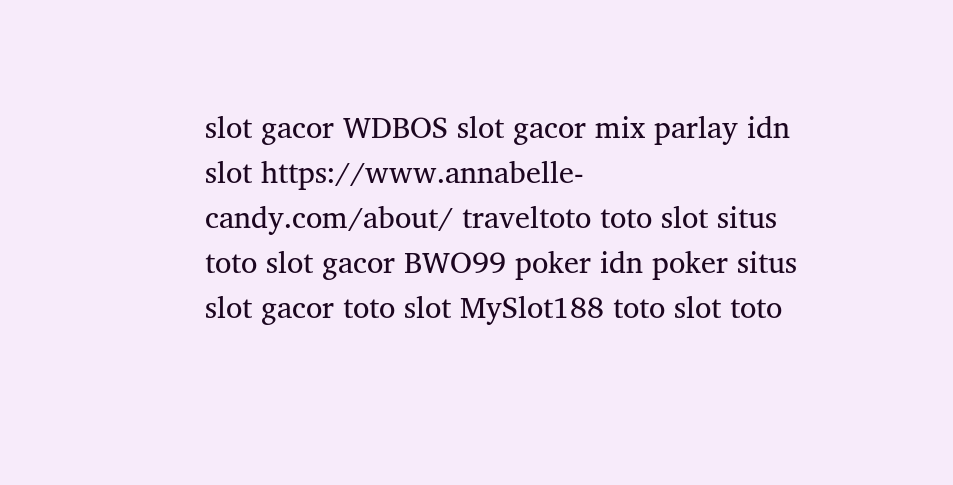slot gacor WDBOS slot gacor mix parlay idn slot https://www.annabelle-candy.com/about/ traveltoto toto slot situs toto slot gacor BWO99 poker idn poker situs slot gacor toto slot MySlot188 toto slot toto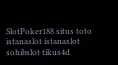SlotPoker188 situs toto istanaslot istanaslot sohibslot tikus4d